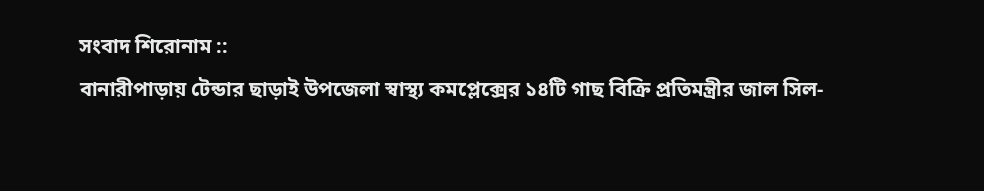সংবাদ শিরোনাম ::
বানারীপাড়ায় টেন্ডার ছাড়াই উপজেলা স্বাস্থ্য কমপ্লেক্সের ১৪টি গাছ বিক্রি প্রতিমন্ত্রীর জাল সিল-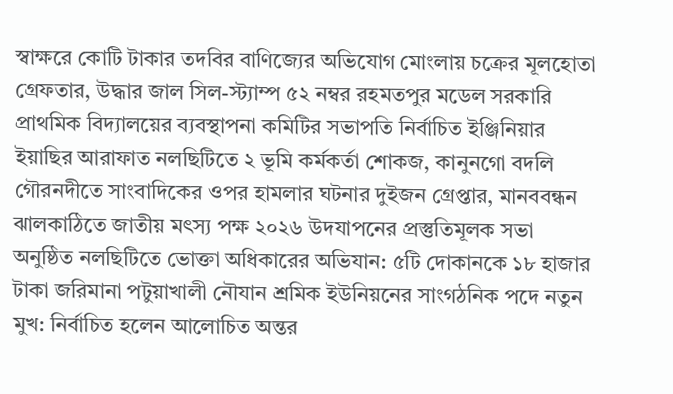স্বাক্ষরে কোটি টাকার তদবির বাণিজ্যের অভিযোগ মোংলায় চক্রের মূলহোতা গ্রেফতার, উদ্ধার জাল সিল-স্ট্যাম্প ৫২ নম্বর রহমতপুর মডেল সরকারি প্রাথমিক বিদ্যালয়ের ব্যবস্থাপনা কমিটির সভাপতি নির্বাচিত ইঞ্জিনিয়ার ইয়াছির আরাফাত নলছিটিতে ২ ভূমি কর্মকর্তা শোকজ, কানুনগো বদলি গৌরনদীতে সাংবাদিকের ওপর হামলার ঘটনার দুইজন গ্রেপ্তার, মানববন্ধন ঝালকাঠিতে জাতীয় মৎস্য পক্ষ ২০২৬ উদযাপনের প্রস্তুতিমূলক সভা অনুষ্ঠিত নলছিটিতে ভোক্তা অধিকারের অভিযান: ৫টি দোকানকে ১৮ হাজার টাকা জরিমানা পটুয়াখালী নৌযান শ্রমিক ইউনিয়নের সাংগঠনিক পদে নতুন মুখ: নির্বাচিত হলেন আলোচিত অন্তর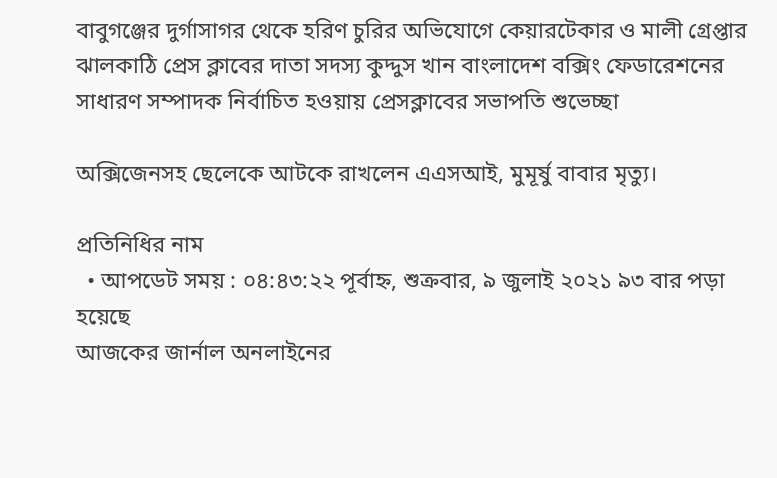বাবুগঞ্জের দুর্গাসাগর থেকে হরিণ চুরির অভিযোগে কেয়ারটেকার ও মালী গ্রেপ্তার ঝালকাঠি প্রেস ক্লাবের দাতা সদস্য কুদ্দুস খান বাংলাদেশ বক্সিং ফেডারেশনের সাধারণ সম্পাদক নির্বাচিত হওয়ায় প্রেসক্লাবের সভাপতি শুভেচ্ছা

অক্সিজেনসহ ছেলেকে আটকে রাখলেন এএসআই, মুমূর্ষু বাবার মৃত্যু।

প্রতিনিধির নাম
  • আপডেট সময় : ০৪:৪৩:২২ পূর্বাহ্ন, শুক্রবার, ৯ জুলাই ২০২১ ৯৩ বার পড়া হয়েছে
আজকের জার্নাল অনলাইনের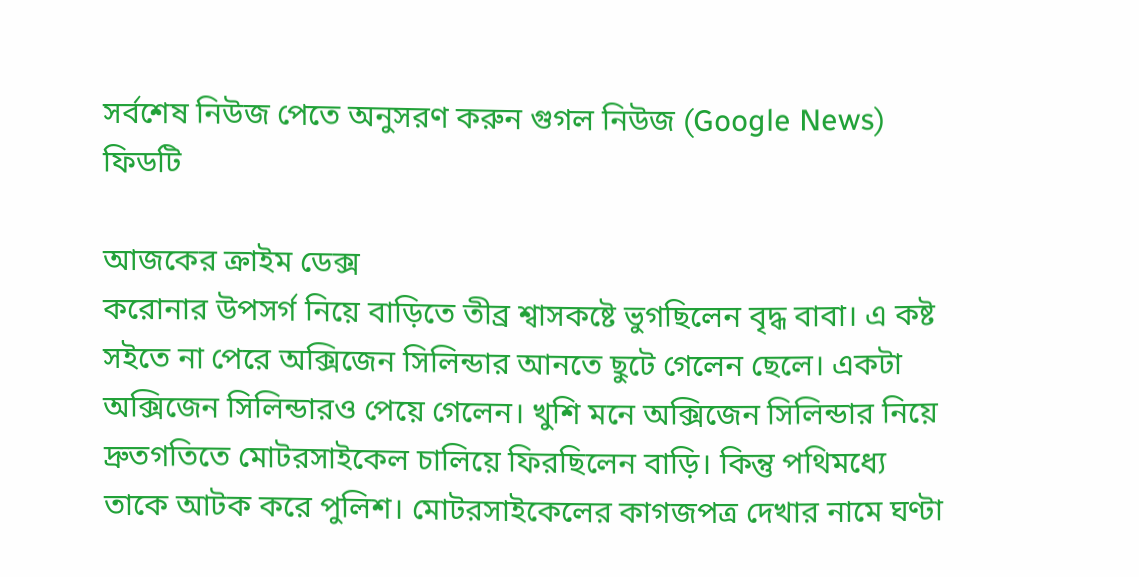সর্বশেষ নিউজ পেতে অনুসরণ করুন গুগল নিউজ (Google News) ফিডটি

আজকের ক্রাইম ডেক্স
করোনার উপসর্গ নিয়ে বাড়িতে তীব্র শ্বাসকষ্টে ভুগছিলেন বৃদ্ধ বাবা। এ কষ্ট সইতে না পেরে অক্সিজেন সিলিন্ডার আনতে ছুটে গেলেন ছেলে। একটা অক্সিজেন সিলিন্ডারও পেয়ে গেলেন। খুশি মনে অক্সিজেন সিলিন্ডার নিয়ে দ্রুতগতিতে মোটরসাইকেল চালিয়ে ফিরছিলেন বাড়ি। কিন্তু পথিমধ্যে তাকে আটক করে পুলিশ। মোটরসাইকেলের কাগজপত্র দেখার নামে ঘণ্টা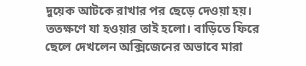দুয়েক আটকে রাখার পর ছেড়ে দেওয়া হয়। ততক্ষণে যা হওয়ার তাই হলো। বাড়িতে ফিরে ছেলে দেখলেন অক্সিজেনের অভাবে মারা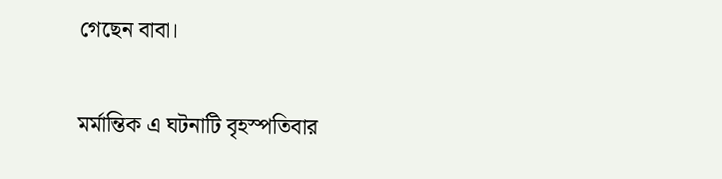গেছেন বাবা।

মর্মান্তিক এ ঘটনাটি বৃহস্পতিবার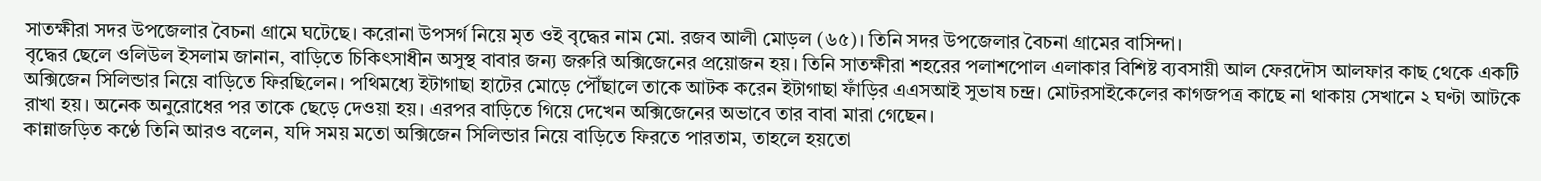সাতক্ষীরা সদর উপজেলার বৈচনা গ্রামে ঘটেছে। করোনা উপসর্গ নিয়ে মৃত ওই বৃদ্ধের নাম মো. রজব আলী মোড়ল (৬৫)। তিনি সদর উপজেলার বৈচনা গ্রামের বাসিন্দা।
বৃদ্ধের ছেলে ওলিউল ইসলাম জানান, বাড়িতে চিকিৎসাধীন অসুস্থ বাবার জন্য জরুরি অক্সিজেনের প্রয়োজন হয়। তিনি সাতক্ষীরা শহরের পলাশপোল এলাকার বিশিষ্ট ব্যবসায়ী আল ফেরদৌস আলফার কাছ থেকে একটি অক্সিজেন সিলিন্ডার নিয়ে বাড়িতে ফিরছিলেন। পথিমধ্যে ইটাগাছা হাটের মোড়ে পৌঁছালে তাকে আটক করেন ইটাগাছা ফাঁড়ির এএসআই সুভাষ চন্দ্র। মোটরসাইকেলের কাগজপত্র কাছে না থাকায় সেখানে ২ ঘণ্টা আটকে রাখা হয়। অনেক অনুরোধের পর তাকে ছেড়ে দেওয়া হয়। এরপর বাড়িতে গিয়ে দেখেন অক্সিজেনের অভাবে তার বাবা মারা গেছেন।
কান্নাজড়িত কণ্ঠে তিনি আরও বলেন, যদি সময় মতো অক্সিজেন সিলিন্ডার নিয়ে বাড়িতে ফিরতে পারতাম, তাহলে হয়তো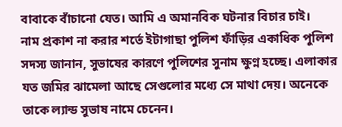বাবাকে বাঁচানো যেত। আমি এ অমানবিক ঘটনার বিচার চাই।
নাম প্রকাশ না করার শর্তে ইটাগাছা পুলিশ ফাঁড়ির একাধিক পুলিশ সদস্য জানান, সুভাষের কারণে পুলিশের সুনাম ক্ষুণ্ন হচ্ছে। এলাকার যত জমির ঝামেলা আছে সেগুলোর মধ্যে সে মাথা দেয়। অনেকে তাকে ল্যান্ড সুভাষ নামে চেনেন।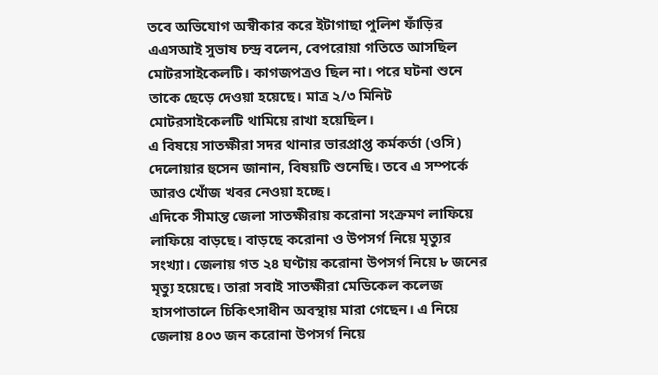তবে অভিযোগ অস্বীকার করে ইটাগাছা পুলিশ ফাঁড়ির এএসআই সুভাষ চন্দ্র বলেন, বেপরোয়া গতিতে আসছিল মোটরসাইকেলটি। কাগজপত্রও ছিল না। পরে ঘটনা শুনে তাকে ছেড়ে দেওয়া হয়েছে। মাত্র ২/৩ মিনিট মোটরসাইকেলটি থামিয়ে রাখা হয়েছিল।
এ বিষয়ে সাতক্ষীরা সদর থানার ভারপ্রাপ্ত কর্মকর্তা (ওসি) দেলোয়ার হুসেন জানান, বিষয়টি শুনেছি। তবে এ সম্পর্কে আরও খোঁজ খবর নেওয়া হচ্ছে।
এদিকে সীমান্ত জেলা সাতক্ষীরায় করোনা সংক্রমণ লাফিয়ে লাফিয়ে বাড়ছে। বাড়ছে করোনা ও উপসর্গ নিয়ে মৃত্যুর সংখ্যা। জেলায় গত ২৪ ঘণ্টায় করোনা উপসর্গ নিয়ে ৮ জনের মৃত্যু হয়েছে। তারা সবাই সাতক্ষীরা মেডিকেল কলেজ হাসপাতালে চিকিৎসাধীন অবস্থায় মারা গেছেন। এ নিয়ে জেলায় ৪০৩ জন করোনা উপসর্গ নিয়ে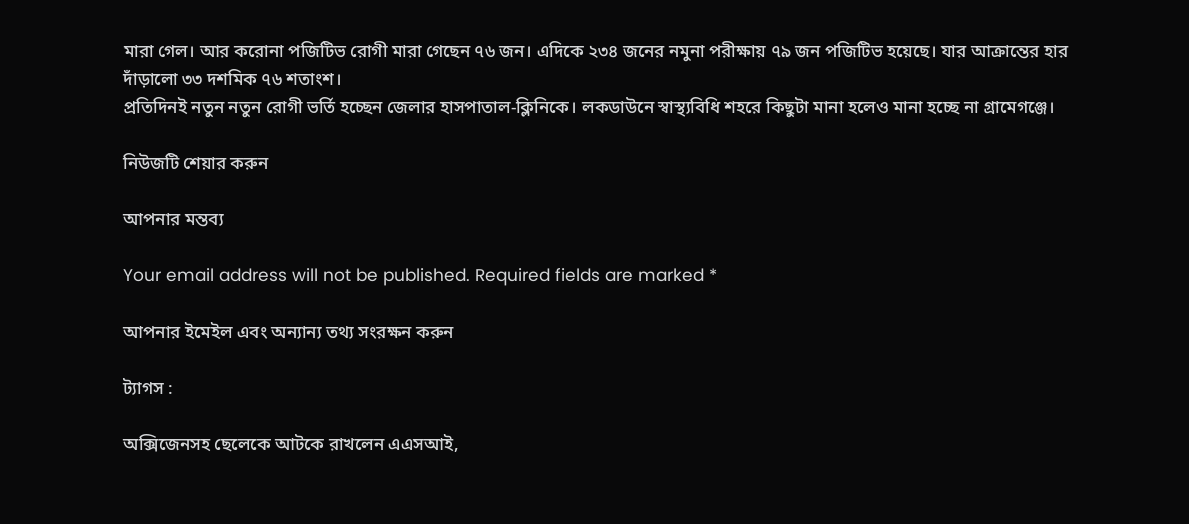মারা গেল। আর করোনা পজিটিভ রোগী মারা গেছেন ৭৬ জন। এদিকে ২৩৪ জনের নমুনা পরীক্ষায় ৭৯ জন পজিটিভ হয়েছে। যার আক্রান্তের হার দাঁড়ালো ৩৩ দশমিক ৭৬ শতাংশ।
প্রতিদিনই নতুন নতুন রোগী ভর্তি হচ্ছেন জেলার হাসপাতাল-ক্লিনিকে। লকডাউনে স্বাস্থ্যবিধি শহরে কিছুটা মানা হলেও মানা হচ্ছে না গ্রামেগঞ্জে।

নিউজটি শেয়ার করুন

আপনার মন্তব্য

Your email address will not be published. Required fields are marked *

আপনার ইমেইল এবং অন্যান্য তথ্য সংরক্ষন করুন

ট্যাগস :

অক্সিজেনসহ ছেলেকে আটকে রাখলেন এএসআই,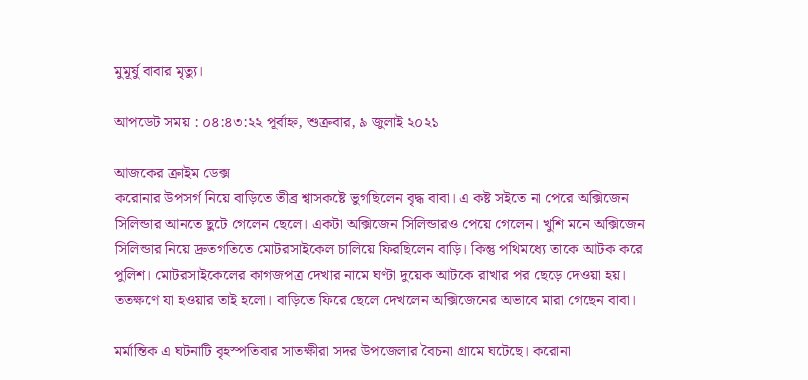মুমূর্ষু বাবার মৃত্যু।

আপডেট সময় : ০৪:৪৩:২২ পূর্বাহ্ন, শুক্রবার, ৯ জুলাই ২০২১

আজকের ক্রাইম ডেক্স
করোনার উপসর্গ নিয়ে বাড়িতে তীব্র শ্বাসকষ্টে ভুগছিলেন বৃদ্ধ বাবা। এ কষ্ট সইতে না পেরে অক্সিজেন সিলিন্ডার আনতে ছুটে গেলেন ছেলে। একটা অক্সিজেন সিলিন্ডারও পেয়ে গেলেন। খুশি মনে অক্সিজেন সিলিন্ডার নিয়ে দ্রুতগতিতে মোটরসাইকেল চালিয়ে ফিরছিলেন বাড়ি। কিন্তু পথিমধ্যে তাকে আটক করে পুলিশ। মোটরসাইকেলের কাগজপত্র দেখার নামে ঘণ্টা দুয়েক আটকে রাখার পর ছেড়ে দেওয়া হয়। ততক্ষণে যা হওয়ার তাই হলো। বাড়িতে ফিরে ছেলে দেখলেন অক্সিজেনের অভাবে মারা গেছেন বাবা।

মর্মান্তিক এ ঘটনাটি বৃহস্পতিবার সাতক্ষীরা সদর উপজেলার বৈচনা গ্রামে ঘটেছে। করোনা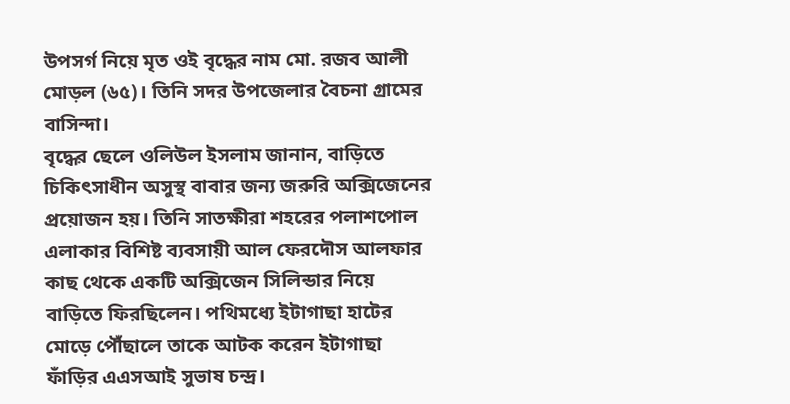উপসর্গ নিয়ে মৃত ওই বৃদ্ধের নাম মো. রজব আলী মোড়ল (৬৫)। তিনি সদর উপজেলার বৈচনা গ্রামের বাসিন্দা।
বৃদ্ধের ছেলে ওলিউল ইসলাম জানান, বাড়িতে চিকিৎসাধীন অসুস্থ বাবার জন্য জরুরি অক্সিজেনের প্রয়োজন হয়। তিনি সাতক্ষীরা শহরের পলাশপোল এলাকার বিশিষ্ট ব্যবসায়ী আল ফেরদৌস আলফার কাছ থেকে একটি অক্সিজেন সিলিন্ডার নিয়ে বাড়িতে ফিরছিলেন। পথিমধ্যে ইটাগাছা হাটের মোড়ে পৌঁছালে তাকে আটক করেন ইটাগাছা ফাঁড়ির এএসআই সুভাষ চন্দ্র।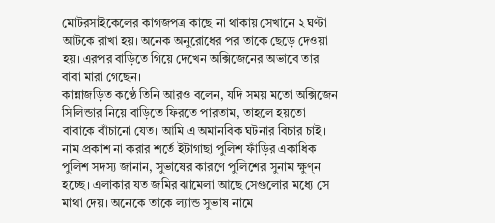মোটরসাইকেলের কাগজপত্র কাছে না থাকায় সেখানে ২ ঘণ্টা আটকে রাখা হয়। অনেক অনুরোধের পর তাকে ছেড়ে দেওয়া হয়। এরপর বাড়িতে গিয়ে দেখেন অক্সিজেনের অভাবে তার বাবা মারা গেছেন।
কান্নাজড়িত কণ্ঠে তিনি আরও বলেন, যদি সময় মতো অক্সিজেন সিলিন্ডার নিয়ে বাড়িতে ফিরতে পারতাম, তাহলে হয়তো বাবাকে বাঁচানো যেত। আমি এ অমানবিক ঘটনার বিচার চাই।
নাম প্রকাশ না করার শর্তে ইটাগাছা পুলিশ ফাঁড়ির একাধিক পুলিশ সদস্য জানান, সুভাষের কারণে পুলিশের সুনাম ক্ষুণ্ন হচ্ছে। এলাকার যত জমির ঝামেলা আছে সেগুলোর মধ্যে সে মাথা দেয়। অনেকে তাকে ল্যান্ড সুভাষ নামে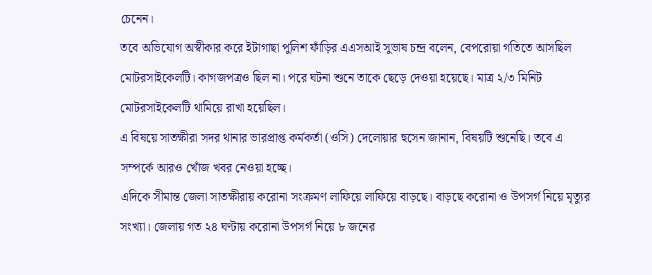চেনেন।
তবে অভিযোগ অস্বীকার করে ইটাগাছা পুলিশ ফাঁড়ির এএসআই সুভাষ চন্দ্র বলেন, বেপরোয়া গতিতে আসছিল মোটরসাইকেলটি। কাগজপত্রও ছিল না। পরে ঘটনা শুনে তাকে ছেড়ে দেওয়া হয়েছে। মাত্র ২/৩ মিনিট মোটরসাইকেলটি থামিয়ে রাখা হয়েছিল।
এ বিষয়ে সাতক্ষীরা সদর থানার ভারপ্রাপ্ত কর্মকর্তা (ওসি) দেলোয়ার হুসেন জানান, বিষয়টি শুনেছি। তবে এ সম্পর্কে আরও খোঁজ খবর নেওয়া হচ্ছে।
এদিকে সীমান্ত জেলা সাতক্ষীরায় করোনা সংক্রমণ লাফিয়ে লাফিয়ে বাড়ছে। বাড়ছে করোনা ও উপসর্গ নিয়ে মৃত্যুর সংখ্যা। জেলায় গত ২৪ ঘণ্টায় করোনা উপসর্গ নিয়ে ৮ জনের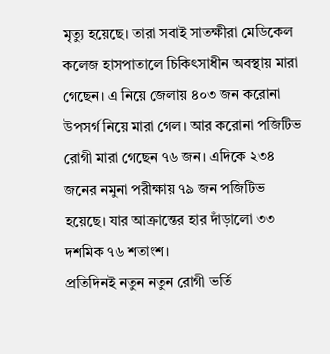মৃত্যু হয়েছে। তারা সবাই সাতক্ষীরা মেডিকেল কলেজ হাসপাতালে চিকিৎসাধীন অবস্থায় মারা গেছেন। এ নিয়ে জেলায় ৪০৩ জন করোনা উপসর্গ নিয়ে মারা গেল। আর করোনা পজিটিভ রোগী মারা গেছেন ৭৬ জন। এদিকে ২৩৪ জনের নমুনা পরীক্ষায় ৭৯ জন পজিটিভ হয়েছে। যার আক্রান্তের হার দাঁড়ালো ৩৩ দশমিক ৭৬ শতাংশ।
প্রতিদিনই নতুন নতুন রোগী ভর্তি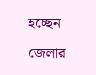হচ্ছেন জেলার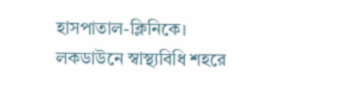হাসপাতাল-ক্লিনিকে। লকডাউনে স্বাস্থ্যবিধি শহরে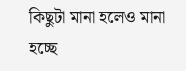কিছুটা মানা হলেও মানা হচ্ছে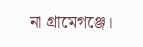না গ্রামেগঞ্জে।